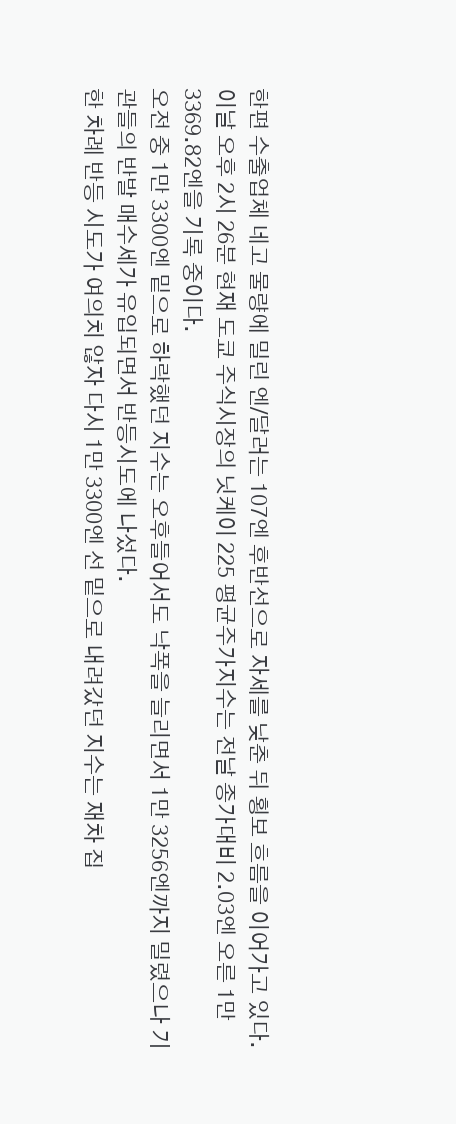한편 수출업체 네고 물량에 밀린 엔/달러는 107엔 후반선으로 자세를 낮춘 뒤 횡보 흐름을 이어가고 있다.
이날 오후 2시 26분 현재 도쿄 주식시장의 닛케이 225 평균주가지수는 전날 종가대비 2.03엔 오른 1만 3369.82엔을 기록 중이다.
오전 중 1만 3300엔 밑으로 하락했던 지수는 오후들어서도 낙폭을 늘리면서 1만 3256엔까지 밀렸으나 기관들의 반발 매수세가 유입되면서 반등시도에 나섰다.
한 차례 반등 시도가 여의치 않자 다시 1만 3300엔 선 밑으로 내려갔던 지수는 재차 집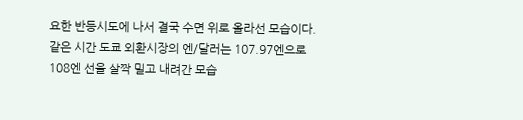요한 반등시도에 나서 결국 수면 위로 올라선 모습이다.
같은 시간 도쿄 외환시장의 엔/달러는 107.97엔으로 108엔 선을 살짝 밀고 내려간 모습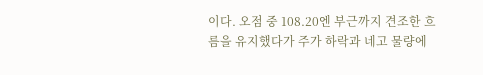이다. 오점 중 108.20엔 부근까지 견조한 흐름을 유지했다가 주가 하락과 네고 물량에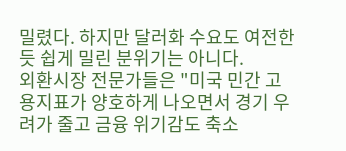밀렸다. 하지만 달러화 수요도 여전한 듯 쉽게 밀린 분위기는 아니다.
외환시장 전문가들은 "미국 민간 고용지표가 양호하게 나오면서 경기 우려가 줄고 금융 위기감도 축소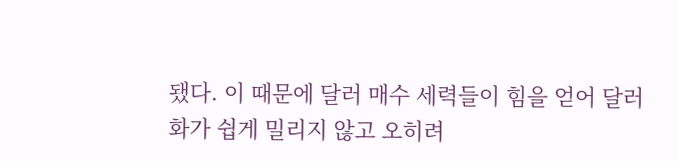됐다. 이 때문에 달러 매수 세력들이 힘을 얻어 달러화가 쉽게 밀리지 않고 오히려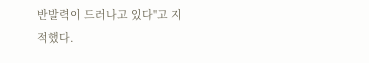반발력이 드러나고 있다"고 지적했다.